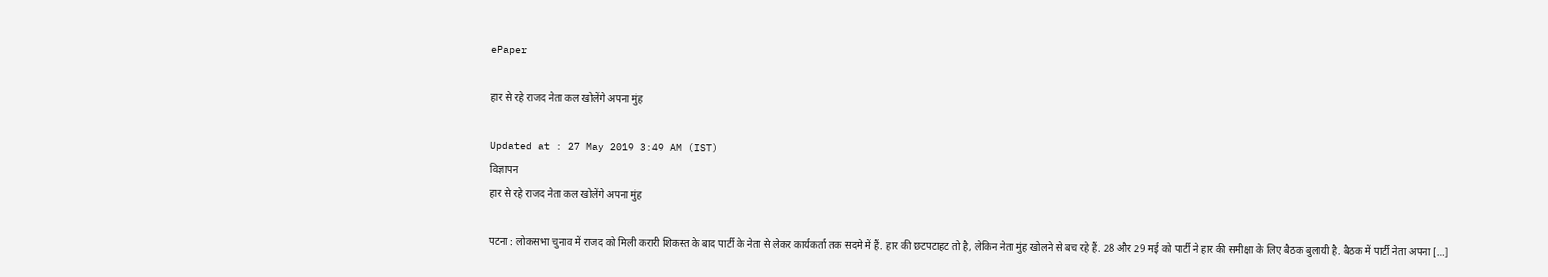ePaper

हार से रहे राजद नेता कल खोलेंगे अपना मुंह

Updated at : 27 May 2019 3:49 AM (IST)
विज्ञापन
हार से रहे राजद नेता कल खोलेंगे अपना मुंह

पटना : लोकसभा चुनाव में राजद को मिली करारी शिकस्त के बाद पार्टी के नेता से लेकर कार्यकर्ता तक सदमे में हैं. हार की छटपटाहट तो है, लेकिन नेता मुंह खोलने से बच रहे हैं. 28 और 29 मई को पार्टी ने हार की समीक्षा के लिए बैठक बुलायी है. बैठक में पार्टी नेता अपना […]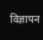विज्ञापन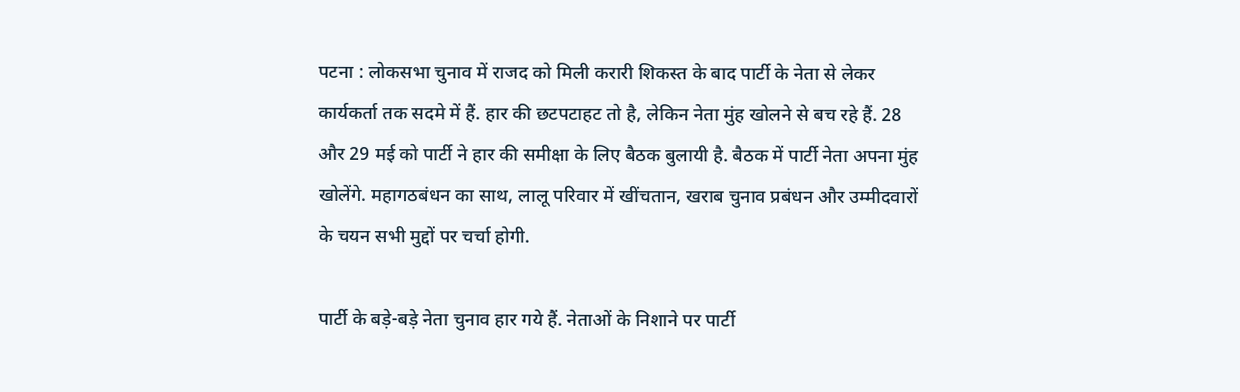पटना : लोकसभा चुनाव में राजद को मिली करारी शिकस्त के बाद पार्टी के नेता से लेकर कार्यकर्ता तक सदमे में हैं. हार की छटपटाहट तो है, लेकिन नेता मुंह खोलने से बच रहे हैं. 28 और 29 मई को पार्टी ने हार की समीक्षा के लिए बैठक बुलायी है. बैठक में पार्टी नेता अपना मुंह खोलेंगे. महागठबंधन का साथ, लालू परिवार में खींचतान, खराब चुनाव प्रबंधन और उम्मीदवारों के चयन सभी मुद्दों पर चर्चा होगी.

पार्टी के बड़े-बड़े नेता चुनाव हार गये हैं. नेताओं के निशाने पर पार्टी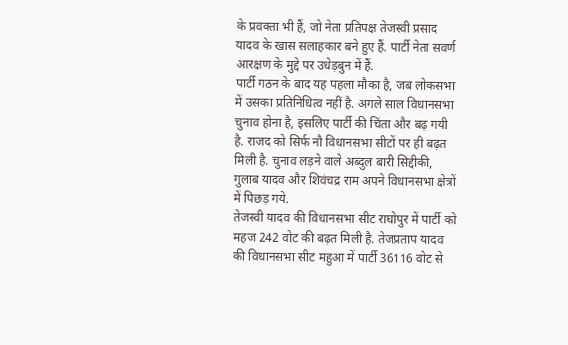के प्रवक्ता भी हैं, जो नेता प्रतिपक्ष तेजस्वी प्रसाद यादव के खास सलाहकार बने हुए हैं. पार्टी नेता सवर्ण आरक्षण के मुद्दे पर उधेड़बुन में हैं.
पार्टी गठन के बाद यह पहला मौका है, जब लोकसभा में उसका प्रतिनिधित्व नहीं है. अगले साल विधानसभा चुनाव होना है, इसलिए पार्टी की चिंता और बढ़ गयी है. राजद को सिर्फ नौ विधानसभा सीटों पर ही बढ़त मिली है. चुनाव लड़ने वाले अब्दुल बारी सिद्दीकी, गुलाब यादव और शिवंचद्र राम अपने विधानसभा क्षेत्रों में पिछड़ गये.
तेजस्वी यादव की विधानसभा सीट राघोपुर में पार्टी को महज 242 वोट की बढ़त मिली है. तेजप्रताप यादव की विधानसभा सीट महुआ में पार्टी 36116 वोट से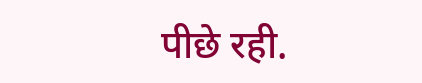पीछे रही.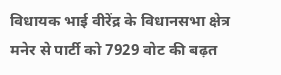विधायक भाई वीरेंद्र के विधानसभा क्षेत्र मनेर से पार्टी को 7929 वोट की बढ़त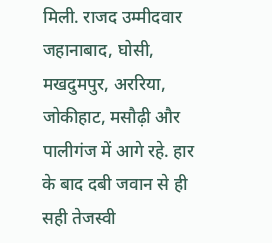मिली. राजद उम्मीदवार जहानाबाद, घोसी, मखदुमपुर, अररिया, जोकीहाट, मसौढ़ी और पालीगंज में आगे रहे. हार के बाद दबी जवान से ही सही तेजस्वी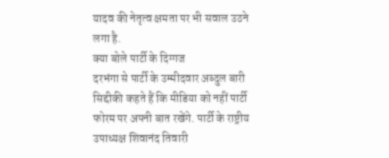यादव की नेतृत्व क्षमता पर भी सवाल उठने लगा है.
क्या बोले पार्टी के दिग्गज
दरभंगा से पार्टी के उम्मीदवार अब्दुल बारी सिद्दीकी कहते हैं कि मीडिया को नहीं पार्टी फोरम पर अपनी बात रखेंगे. पार्टी के राष्ट्रीय उपाध्यक्ष शिवानंद तिवारी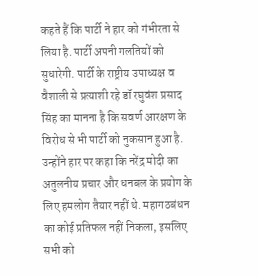कहते हैं कि पार्टी ने हार को गंभीरता से लिया है. पार्टी अपनी गलतियों को सुधारेगी. पार्टी के राष्ट्रीय उपाध्यक्ष व वैशाली से प्रत्याशी रहे डॉ रघुवंश प्रसाद सिंह का मानना है कि सवर्ण आरक्षण के विरोध से भी पार्टी को नुकसान हुआ है. उन्होंने हार पर कहा कि नरेंद्र मोदी का अतुलनीय प्रचार और धनबल के प्रयोग के लिए हमलोग तैयार नहीं थे. महागठबंधन का कोई प्रतिफल नहीं निकला, इसलिए सभी को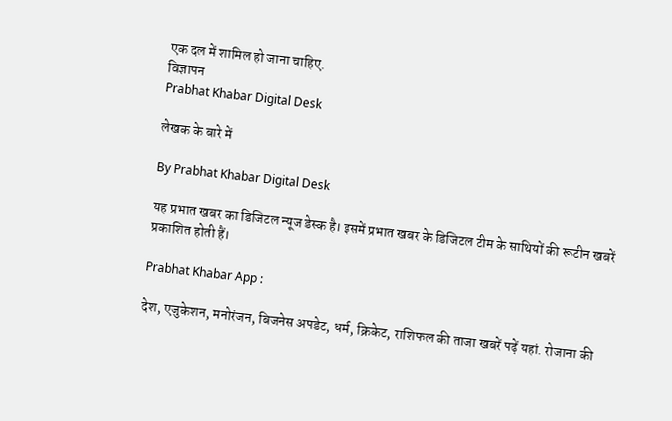एक दल में शामिल हो जाना चाहिए.
विज्ञापन
Prabhat Khabar Digital Desk

लेखक के बारे में

By Prabhat Khabar Digital Desk

यह प्रभात खबर का डिजिटल न्यूज डेस्क है। इसमें प्रभात खबर के डिजिटल टीम के साथियों की रूटीन खबरें प्रकाशित होती हैं।

Prabhat Khabar App :

देश, एजुकेशन, मनोरंजन, बिजनेस अपडेट, धर्म, क्रिकेट, राशिफल की ताजा खबरें पढ़ें यहां. रोजाना की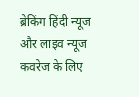ब्रेकिंग हिंदी न्यूज और लाइव न्यूज कवरेज के लिए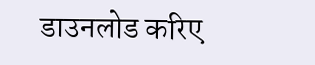डाउनलोड करिए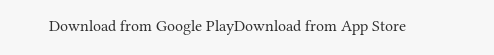Download from Google PlayDownload from App Store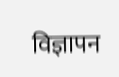विज्ञापन